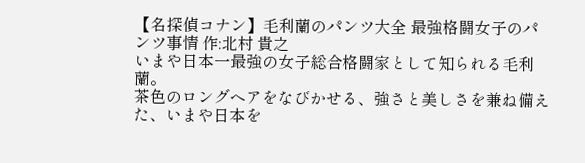【名探偵コナン】毛利蘭のパンツ大全 最強格闘女子のパンツ事情 作:北村 貴之
いまや日本一最強の女子総合格闘家として知られる毛利蘭。
茶色のロングヘアをなびかせる、強さと美しさを兼ね備えた、いまや日本を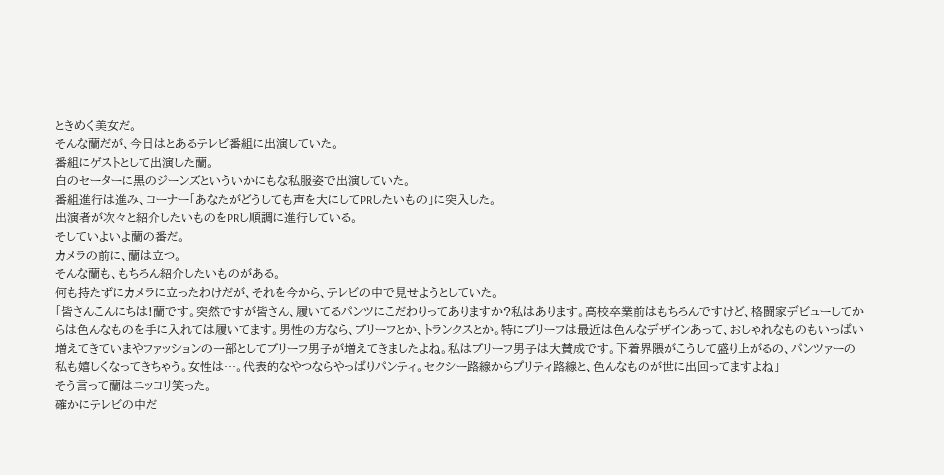ときめく美女だ。
そんな蘭だが、今日はとあるテレビ番組に出演していた。
番組にゲストとして出演した蘭。
白のセーターに黒のジーンズといういかにもな私服姿で出演していた。
番組進行は進み、コーナー「あなたがどうしても声を大にしてPRしたいもの」に突入した。
出演者が次々と紹介したいものをPRし順調に進行している。
そしていよいよ蘭の番だ。
カメラの前に、蘭は立つ。
そんな蘭も、もちろん紹介したいものがある。
何も持たずにカメラに立ったわけだが、それを今から、テレビの中で見せようとしていた。
「皆さんこんにちは!蘭です。突然ですが皆さん、履いてるパンツにこだわりってありますか?私はあります。高校卒業前はもちろんですけど、格闘家デビューしてからは色んなものを手に入れては履いてます。男性の方なら、ブリーフとか、トランクスとか。特にブリーフは最近は色んなデザインあって、おしゃれなものもいっぱい増えてきていまやファッションの一部としてブリーフ男子が増えてきましたよね。私はブリーフ男子は大賛成です。下着界隈がこうして盛り上がるの、パンツァーの私も嬉しくなってきちゃう。女性は…。代表的なやつならやっぱりパンティ。セクシー路線からプリティ路線と、色んなものが世に出回ってますよね」
そう言って蘭はニッコリ笑った。
確かにテレビの中だ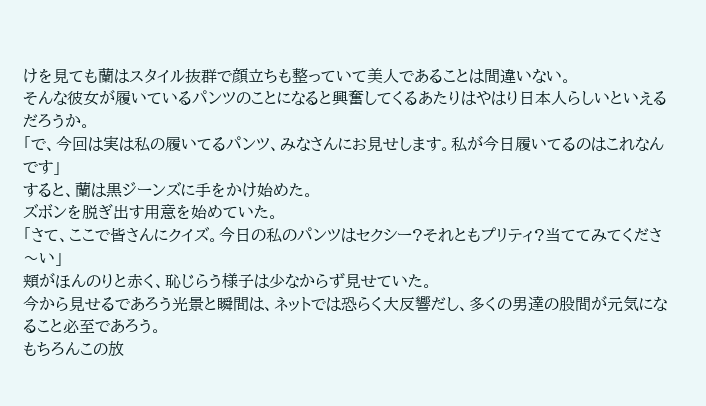けを見ても蘭はスタイル抜群で顔立ちも整っていて美人であることは間違いない。
そんな彼女が履いているパンツのことになると興奮してくるあたりはやはり日本人らしいといえるだろうか。
「で、今回は実は私の履いてるパンツ、みなさんにお見せします。私が今日履いてるのはこれなんです」
すると、蘭は黒ジーンズに手をかけ始めた。
ズボンを脱ぎ出す用意を始めていた。
「さて、ここで皆さんにクイズ。今日の私のパンツはセクシー?それともプリティ?当ててみてくださ〜い」
頬がほんのりと赤く、恥じらう様子は少なからず見せていた。
今から見せるであろう光景と瞬間は、ネットでは恐らく大反響だし、多くの男達の股間が元気になること必至であろう。
もちろんこの放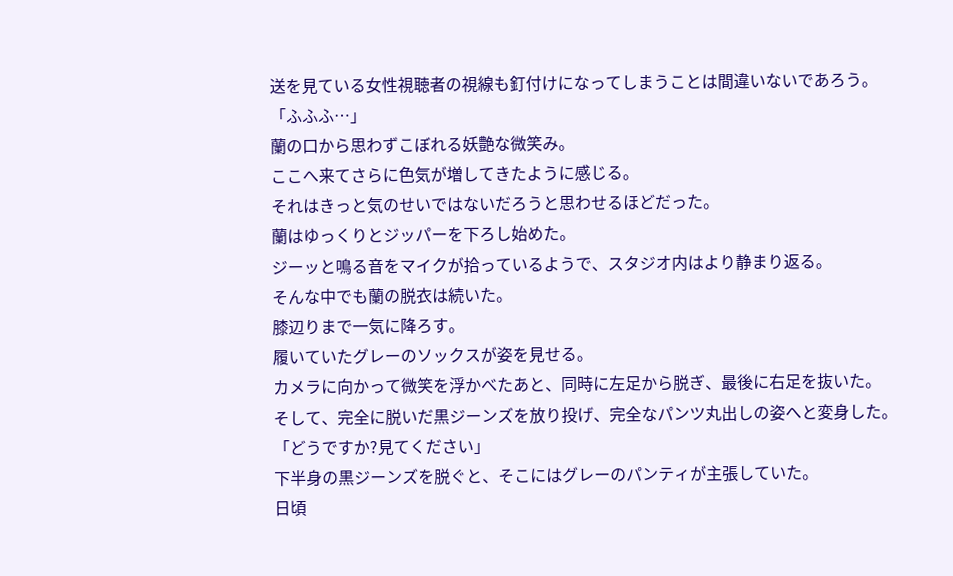送を見ている女性視聴者の視線も釘付けになってしまうことは間違いないであろう。
「ふふふ…」
蘭の口から思わずこぼれる妖艶な微笑み。
ここへ来てさらに色気が増してきたように感じる。
それはきっと気のせいではないだろうと思わせるほどだった。
蘭はゆっくりとジッパーを下ろし始めた。
ジーッと鳴る音をマイクが拾っているようで、スタジオ内はより静まり返る。
そんな中でも蘭の脱衣は続いた。
膝辺りまで一気に降ろす。
履いていたグレーのソックスが姿を見せる。
カメラに向かって微笑を浮かべたあと、同時に左足から脱ぎ、最後に右足を抜いた。
そして、完全に脱いだ黒ジーンズを放り投げ、完全なパンツ丸出しの姿へと変身した。
「どうですか?見てください」
下半身の黒ジーンズを脱ぐと、そこにはグレーのパンティが主張していた。
日頃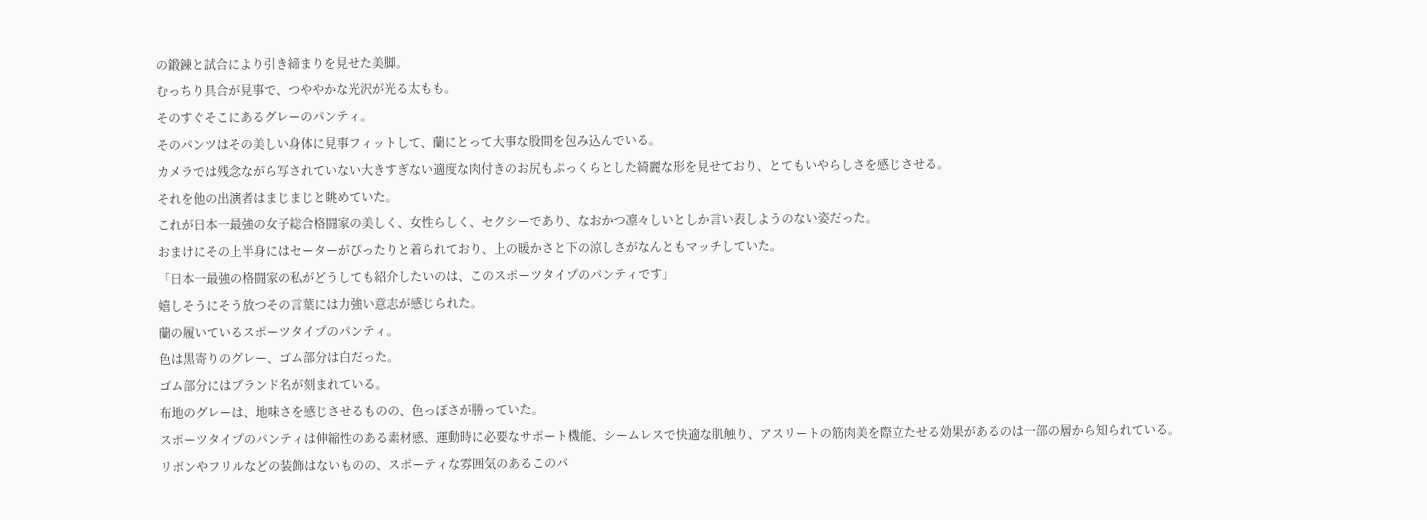の鍛錬と試合により引き締まりを見せた美脚。
むっちり具合が見事で、つややかな光沢が光る太もも。
そのすぐそこにあるグレーのパンティ。
そのパンツはその美しい身体に見事フィットして、蘭にとって大事な股間を包み込んでいる。
カメラでは残念ながら写されていない大きすぎない適度な肉付きのお尻もぷっくらとした綺麗な形を見せており、とてもいやらしさを感じさせる。
それを他の出演者はまじまじと眺めていた。
これが日本一最強の女子総合格闘家の美しく、女性らしく、セクシーであり、なおかつ凛々しいとしか言い表しようのない姿だった。
おまけにその上半身にはセーターがぴったりと着られており、上の暖かさと下の涼しさがなんともマッチしていた。
「日本一最強の格闘家の私がどうしても紹介したいのは、このスポーツタイプのパンティです」
嬉しそうにそう放つその言葉には力強い意志が感じられた。
蘭の履いているスポーツタイプのパンティ。
色は黒寄りのグレー、ゴム部分は白だった。
ゴム部分にはブランド名が刻まれている。
布地のグレーは、地味さを感じさせるものの、色っぽさが勝っていた。
スポーツタイプのパンティは伸縮性のある素材感、運動時に必要なサポート機能、シームレスで快適な肌触り、アスリートの筋肉美を際立たせる効果があるのは一部の層から知られている。
リボンやフリルなどの装飾はないものの、スポーティな雰囲気のあるこのパ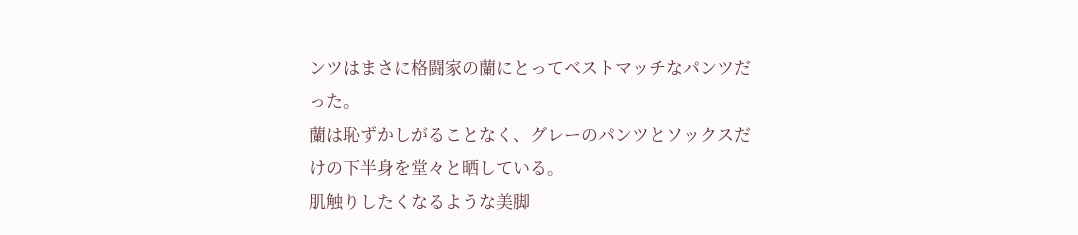ンツはまさに格闘家の蘭にとってベストマッチなパンツだった。
蘭は恥ずかしがることなく、グレーのパンツとソックスだけの下半身を堂々と晒している。
肌触りしたくなるような美脚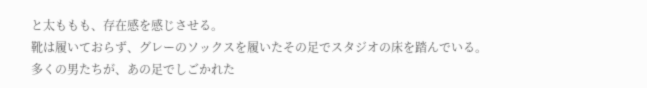と太ももも、存在感を感じさせる。
靴は履いておらず、グレーのソックスを履いたその足でスタジオの床を踏んでいる。
多くの男たちが、あの足でしごかれた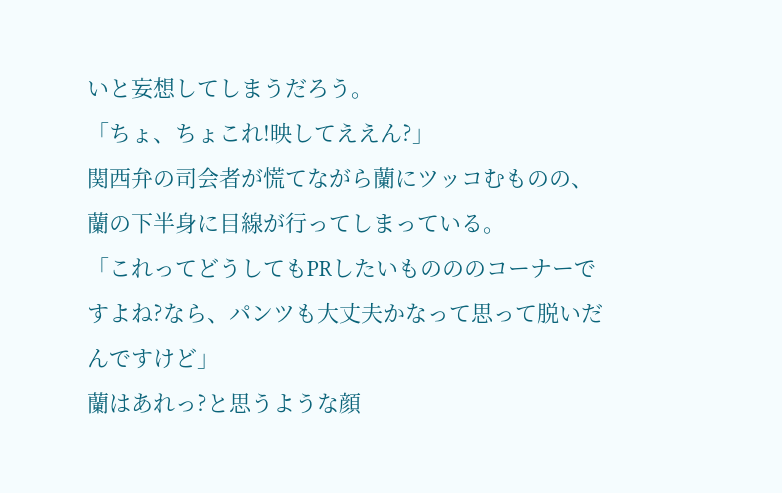いと妄想してしまうだろう。
「ちょ、ちょこれ!映してええん?」
関西弁の司会者が慌てながら蘭にツッコむものの、蘭の下半身に目線が行ってしまっている。
「これってどうしてもPRしたいものののコーナーですよね?なら、パンツも大丈夫かなって思って脱いだんですけど」
蘭はあれっ?と思うような顔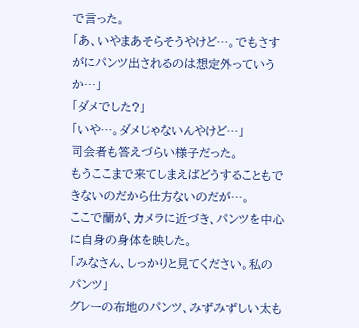で言った。
「あ、いやまあそらそうやけど…。でもさすがにパンツ出されるのは想定外っていうか…」
「ダメでした?」
「いや…。ダメじゃないんやけど…」
司会者も答えづらい様子だった。
もうここまで来てしまえばどうすることもできないのだから仕方ないのだが…。
ここで蘭が、カメラに近づき、パンツを中心に自身の身体を映した。
「みなさん、しっかりと見てください。私のパンツ」
グレーの布地のパンツ、みずみずしい太も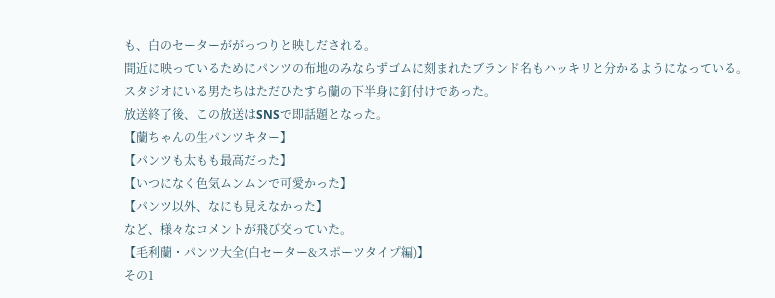も、白のセーターががっつりと映しだされる。
間近に映っているためにパンツの布地のみならずゴムに刻まれたブランド名もハッキリと分かるようになっている。
スタジオにいる男たちはただひたすら蘭の下半身に釘付けであった。
放送終了後、この放送はSNSで即話題となった。
【蘭ちゃんの生パンツキター】
【パンツも太もも最高だった】
【いつになく色気ムンムンで可愛かった】
【パンツ以外、なにも見えなかった】
など、様々なコメントが飛び交っていた。
【毛利蘭・パンツ大全(白セーター&スポーツタイプ編)】
その1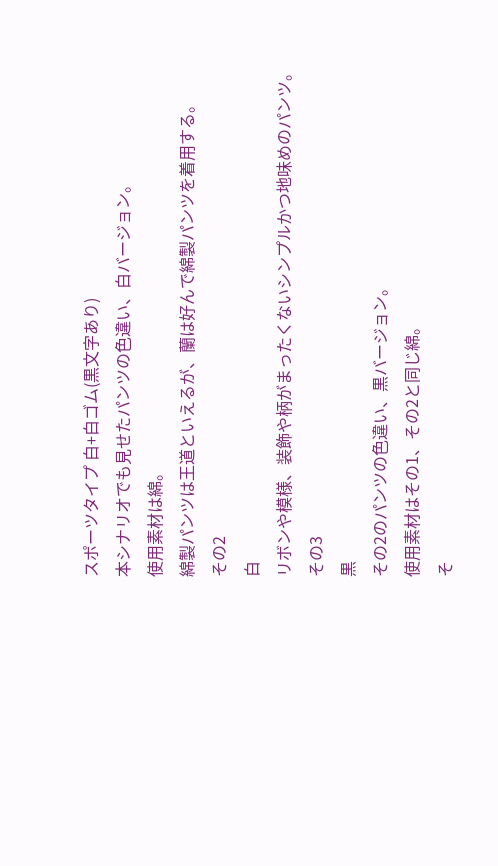スポーツタイプ 白+白ゴム(黒文字あり)
本シナリオでも見せたパンツの色違い、白バージョン。
使用素材は綿。
綿製パンツは王道といえるが、蘭は好んで綿製パンツを着用する。
その2
白
リボンや模様、装飾や柄がまったくないシンプルかつ地味めのパンツ。
その3
黒
その2のパンツの色違い、黒バージョン。
使用素材はその1、その2と同じ綿。
そ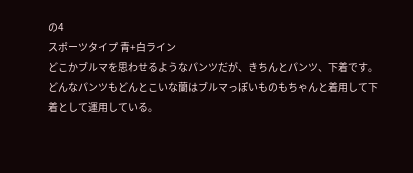の4
スポーツタイプ 青+白ライン
どこかブルマを思わせるようなパンツだが、きちんとパンツ、下着です。
どんなパンツもどんとこいな蘭はブルマっぽいものもちゃんと着用して下着として運用している。